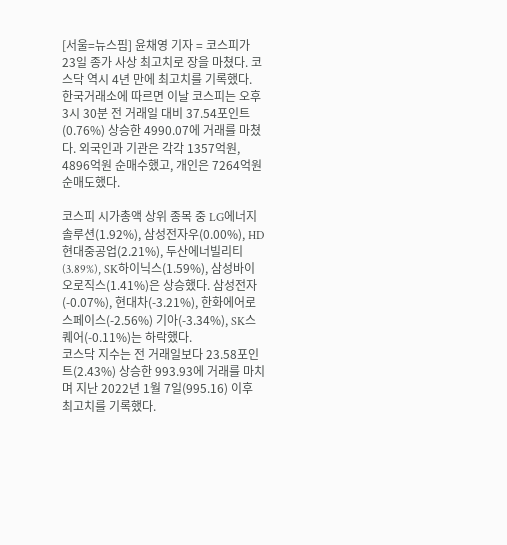[서울=뉴스핌] 윤채영 기자 = 코스피가 23일 종가 사상 최고치로 장을 마쳤다. 코스닥 역시 4년 만에 최고치를 기록했다.
한국거래소에 따르면 이날 코스피는 오후 3시 30분 전 거래일 대비 37.54포인트(0.76%) 상승한 4990.07에 거래를 마쳤다. 외국인과 기관은 각각 1357억원, 4896억원 순매수했고, 개인은 7264억원 순매도했다.

코스피 시가총액 상위 종목 중 LG에너지솔루션(1.92%), 삼성전자우(0.00%), HD현대중공업(2.21%), 두산에너빌리티(3.89%), SK하이닉스(1.59%), 삼성바이오로직스(1.41%)은 상승했다. 삼성전자(-0.07%), 현대차(-3.21%), 한화에어로스페이스(-2.56%) 기아(-3.34%), SK스퀘어(-0.11%)는 하락했다.
코스닥 지수는 전 거래일보다 23.58포인트(2.43%) 상승한 993.93에 거래를 마치며 지난 2022년 1월 7일(995.16) 이후 최고치를 기록했다.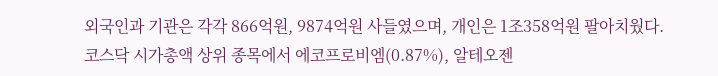외국인과 기관은 각각 866억원, 9874억원 사들였으며, 개인은 1조358억원 팔아치웠다.
코스닥 시가총액 상위 종목에서 에코프로비엠(0.87%), 알테오젠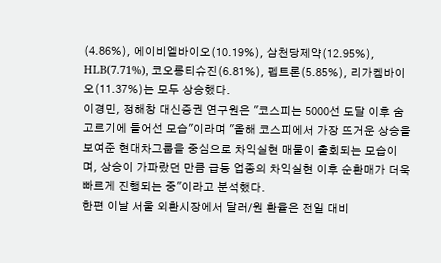(4.86%), 에이비엘바이오(10.19%), 삼천당제약(12.95%), HLB(7.71%), 코오롱티슈진(6.81%), 펩트론(5.85%), 리가켐바이오(11.37%)는 모두 상승했다.
이경민, 정해창 대신증권 연구원은 "코스피는 5000선 도달 이후 숨고르기에 들어선 모습"이라며 "올해 코스피에서 가장 뜨거운 상승을 보여준 현대차그룹을 중심으로 차익실현 매물이 출회되는 모습이며, 상승이 가파랐던 만큼 급등 업종의 차익실현 이후 순환매가 더욱 빠르게 진행되는 중"이라고 분석했다.
한편 이날 서울 외환시장에서 달러/원 환율은 전일 대비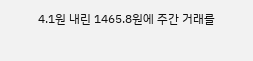4.1원 내린 1465.8원에 주간 거래를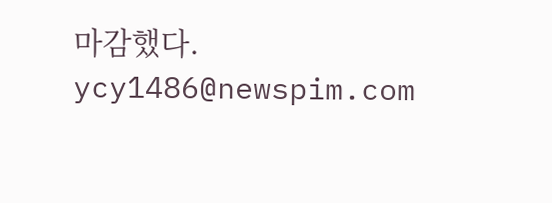마감했다.
ycy1486@newspim.com